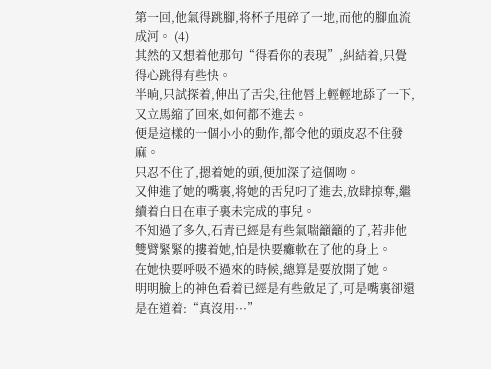第一回,他氣得跳腳,将杯子甩碎了一地,而他的腳血流成河。 (4)
其然的又想着他那句“得看你的表現”,糾結着,只覺得心跳得有些快。
半晌,只試探着,伸出了舌尖,往他唇上輕輕地舔了一下,又立馬縮了回來,如何都不進去。
便是這樣的一個小小的動作,都令他的頭皮忍不住發麻。
只忍不住了,摁着她的頭,便加深了這個吻。
又伸進了她的嘴裏,将她的舌兒叼了進去,放肆掠奪,繼續着白日在車子裏未完成的事兒。
不知過了多久,石青已經是有些氣喘籲籲的了,若非他雙臂緊緊的摟着她,怕是快要癱軟在了他的身上。
在她快要呼吸不過來的時候,總算是要放開了她。
明明臉上的神色看着已經是有些斂足了,可是嘴裏卻還是在道着:“真沒用···”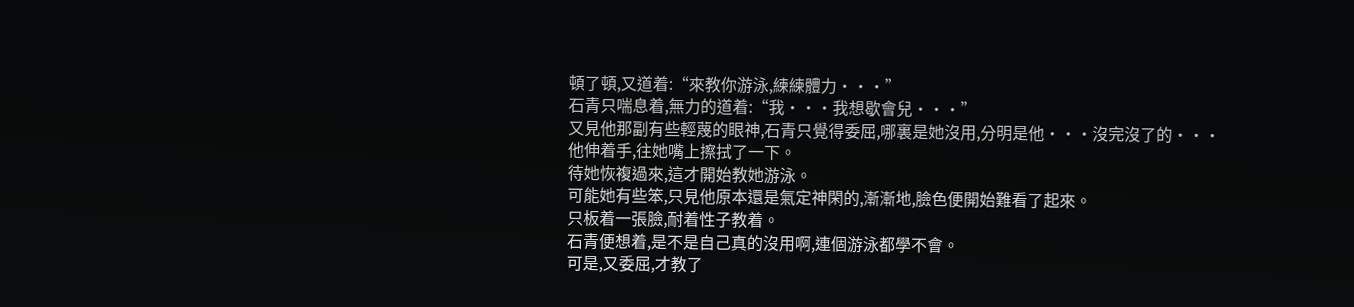頓了頓,又道着:“來教你游泳,練練體力···”
石青只喘息着,無力的道着:“我···我想歇會兒···”
又見他那副有些輕蔑的眼神,石青只覺得委屈,哪裏是她沒用,分明是他···沒完沒了的···
他伸着手,往她嘴上擦拭了一下。
待她恢複過來,這才開始教她游泳。
可能她有些笨,只見他原本還是氣定神閑的,漸漸地,臉色便開始難看了起來。
只板着一張臉,耐着性子教着。
石青便想着,是不是自己真的沒用啊,連個游泳都學不會。
可是,又委屈,才教了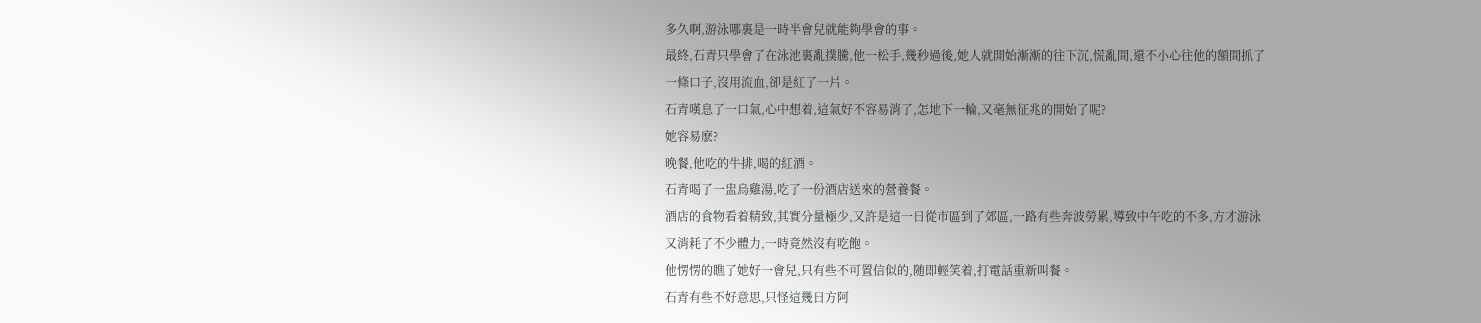多久啊,游泳哪裏是一時半會兒就能夠學會的事。
最終,石青只學會了在泳池裏亂撲騰,他一松手,幾秒過後,她人就開始漸漸的往下沉,慌亂間,還不小心往他的額間抓了一條口子,沒用流血,卻是紅了一片。
石青嘆息了一口氣,心中想着,這氣好不容易消了,怎地下一輪,又毫無征兆的開始了呢?
她容易麽?
晚餐,他吃的牛排,喝的紅酒。
石青喝了一盅烏雞湯,吃了一份酒店送來的營養餐。
酒店的食物看着精致,其實分量極少,又許是這一日從市區到了郊區,一路有些奔波勞累,導致中午吃的不多,方才游泳又消耗了不少體力,一時竟然沒有吃飽。
他愣愣的瞧了她好一會兒,只有些不可置信似的,随即輕笑着,打電話重新叫餐。
石青有些不好意思,只怪這幾日方阿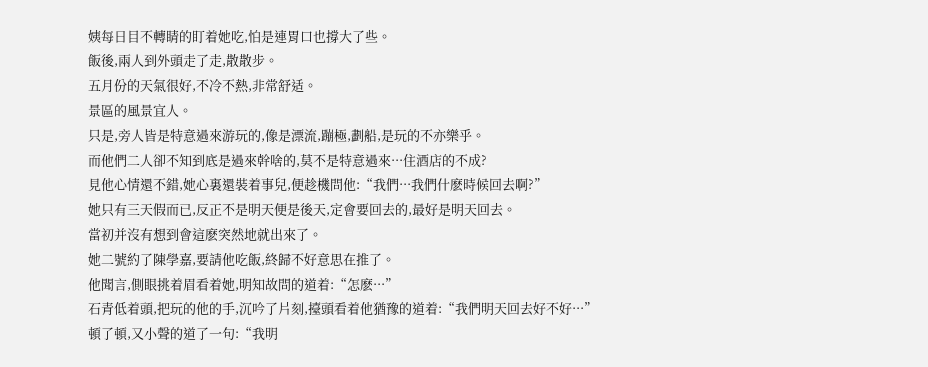姨每日目不轉睛的盯着她吃,怕是連胃口也撐大了些。
飯後,兩人到外頭走了走,散散步。
五月份的天氣很好,不冷不熱,非常舒适。
景區的風景宜人。
只是,旁人皆是特意過來游玩的,像是漂流,蹦極,劃船,是玩的不亦樂乎。
而他們二人卻不知到底是過來幹啥的,莫不是特意過來···住酒店的不成?
見他心情還不錯,她心裏還裝着事兒,便趁機問他:“我們···我們什麽時候回去啊?”
她只有三天假而已,反正不是明天便是後天,定會要回去的,最好是明天回去。
當初并沒有想到會這麽突然地就出來了。
她二號約了陳學嘉,要請他吃飯,終歸不好意思在推了。
他聞言,側眼挑着眉看着她,明知故問的道着:“怎麽···”
石青低着頭,把玩的他的手,沉吟了片刻,擡頭看着他猶豫的道着:“我們明天回去好不好···”
頓了頓,又小聲的道了一句:“我明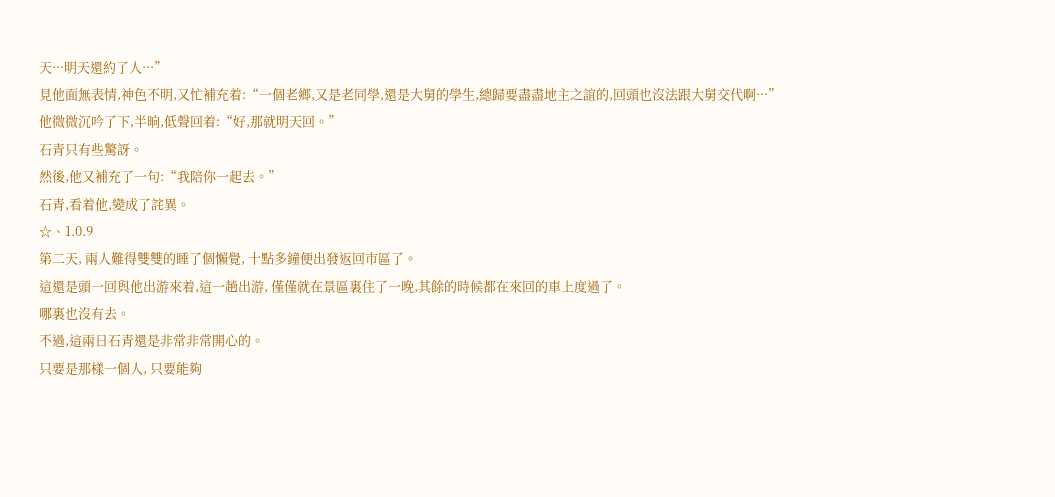天···明天還約了人···”
見他面無表情,神色不明,又忙補充着:“一個老鄉,又是老同學,還是大舅的學生,總歸要盡盡地主之誼的,回頭也沒法跟大舅交代啊···”
他微微沉吟了下,半晌,低聲回着:“好,那就明天回。”
石青只有些驚訝。
然後,他又補充了一句:“我陪你一起去。”
石青,看着他,變成了詫異。
☆、1.0.9
第二天, 兩人難得雙雙的睡了個懶覺, 十點多鐘便出發返回市區了。
這還是頭一回與他出游來着,這一趟出游, 僅僅就在景區裏住了一晚,其餘的時候都在來回的車上度過了。
哪裏也沒有去。
不過,這兩日石青還是非常非常開心的。
只要是那樣一個人, 只要能夠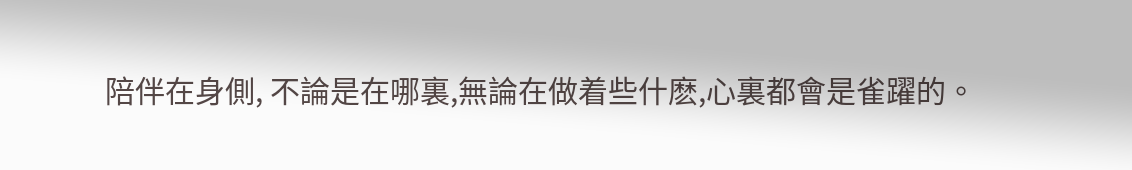陪伴在身側, 不論是在哪裏,無論在做着些什麽,心裏都會是雀躍的。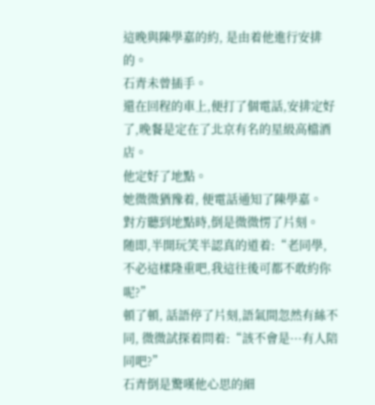這晚與陳學嘉的約, 是由着他進行安排的。
石青未曾插手。
還在回程的車上,便打了個電話,安排定好了,晚餐是定在了北京有名的星級高檔酒店。
他定好了地點。
她微微猶豫着, 便電話通知了陳學嘉。
對方聽到地點時,倒是微微愣了片刻。
随即,半開玩笑半認真的道着:“老同學, 不必這樣隆重吧,我這往後可都不敢約你呢?”
頓了頓, 話語停了片刻,語氣間忽然有絲不同, 微微試探着問着:“該不會是···有人陪同吧?”
石青倒是驚嘆他心思的細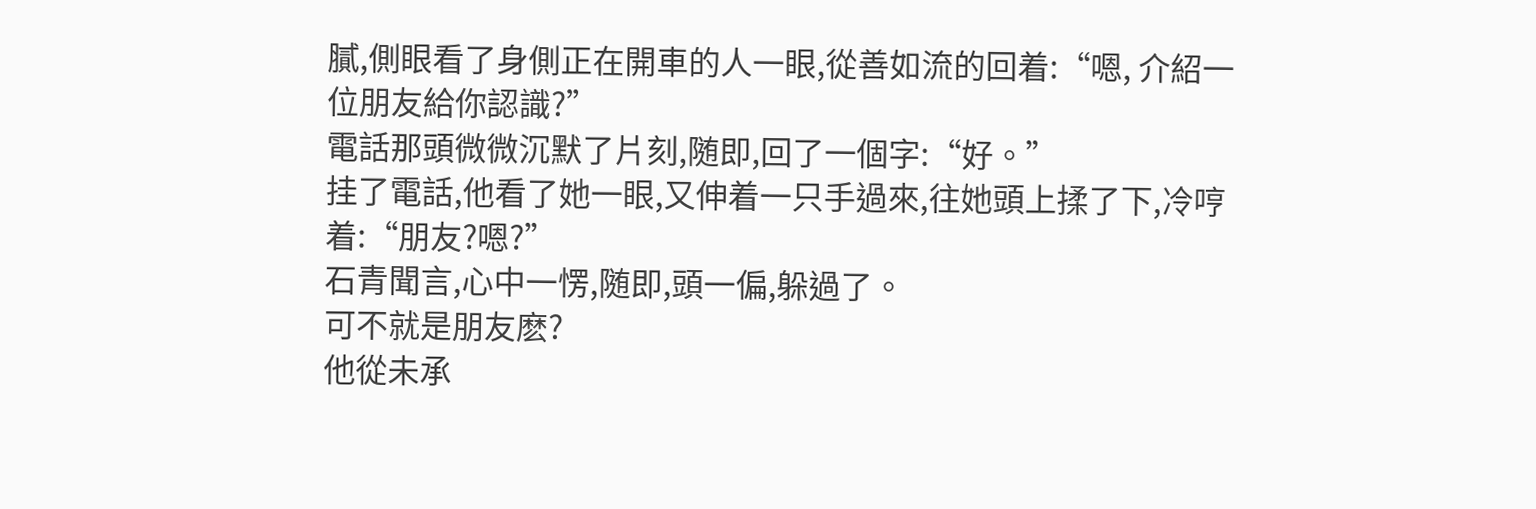膩,側眼看了身側正在開車的人一眼,從善如流的回着:“嗯, 介紹一位朋友給你認識?”
電話那頭微微沉默了片刻,随即,回了一個字:“好。”
挂了電話,他看了她一眼,又伸着一只手過來,往她頭上揉了下,冷哼着:“朋友?嗯?”
石青聞言,心中一愣,随即,頭一偏,躲過了。
可不就是朋友麽?
他從未承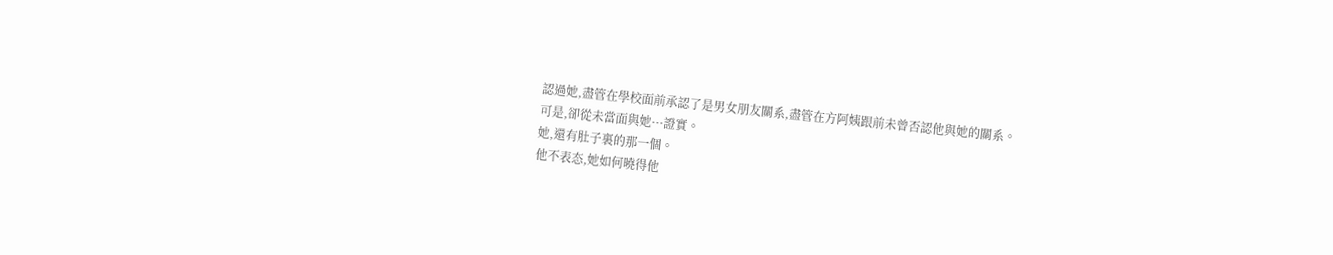認過她,盡管在學校面前承認了是男女朋友關系,盡管在方阿姨跟前未曾否認他與她的關系。
可是,卻從未當面與她···證實。
她,還有肚子裏的那一個。
他不表态,她如何曉得他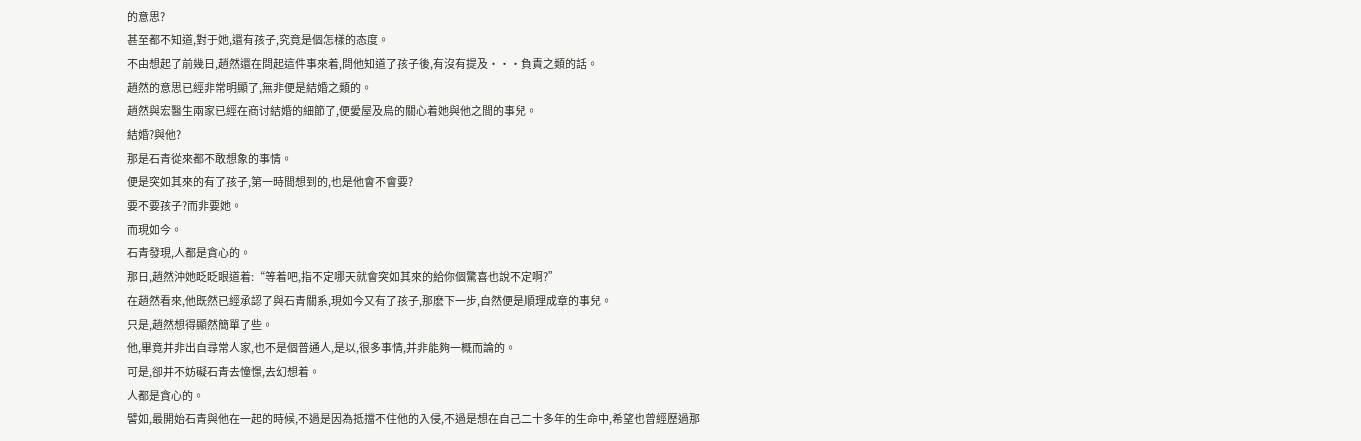的意思?
甚至都不知道,對于她,還有孩子,究竟是個怎樣的态度。
不由想起了前幾日,趙然還在問起這件事來着,問他知道了孩子後,有沒有提及···負責之類的話。
趙然的意思已經非常明顯了,無非便是結婚之類的。
趙然與宏醫生兩家已經在商讨結婚的細節了,便愛屋及烏的關心着她與他之間的事兒。
結婚?與他?
那是石青從來都不敢想象的事情。
便是突如其來的有了孩子,第一時間想到的,也是他會不會要?
要不要孩子?而非要她。
而現如今。
石青發現,人都是貪心的。
那日,趙然沖她眨眨眼道着:“等着吧,指不定哪天就會突如其來的給你個驚喜也說不定啊?”
在趙然看來,他既然已經承認了與石青關系,現如今又有了孩子,那麽下一步,自然便是順理成章的事兒。
只是,趙然想得顯然簡單了些。
他,畢竟并非出自尋常人家,也不是個普通人,是以,很多事情,并非能夠一概而論的。
可是,卻并不妨礙石青去憧憬,去幻想着。
人都是貪心的。
譬如,最開始石青與他在一起的時候,不過是因為抵擋不住他的入侵,不過是想在自己二十多年的生命中,希望也曾經歷過那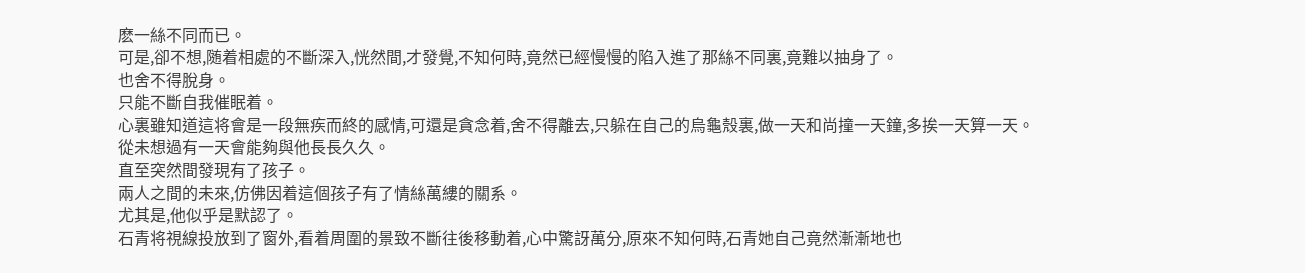麽一絲不同而已。
可是,卻不想,随着相處的不斷深入,恍然間,才發覺,不知何時,竟然已經慢慢的陷入進了那絲不同裏,竟難以抽身了。
也舍不得脫身。
只能不斷自我催眠着。
心裏雖知道這将會是一段無疾而終的感情,可還是貪念着,舍不得離去,只躲在自己的烏龜殼裏,做一天和尚撞一天鐘,多挨一天算一天。
從未想過有一天會能夠與他長長久久。
直至突然間發現有了孩子。
兩人之間的未來,仿佛因着這個孩子有了情絲萬縷的關系。
尤其是,他似乎是默認了。
石青将視線投放到了窗外,看着周圍的景致不斷往後移動着,心中驚訝萬分,原來不知何時,石青她自己竟然漸漸地也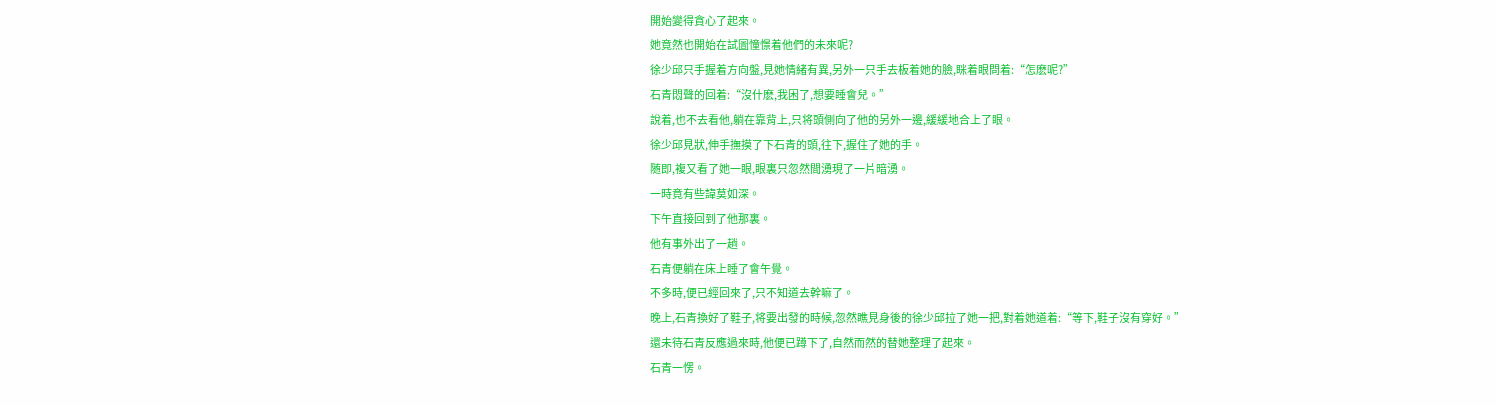開始變得貪心了起來。
她竟然也開始在試圖憧憬着他們的未來呢?
徐少邱只手握着方向盤,見她情緒有異,另外一只手去板着她的臉,眯着眼問着:“怎麽呢?”
石青悶聲的回着:“沒什麽,我困了,想要睡會兒。”
說着,也不去看他,躺在靠背上,只将頭側向了他的另外一邊,緩緩地合上了眼。
徐少邱見狀,伸手撫摸了下石青的頭,往下,握住了她的手。
随即,複又看了她一眼,眼裏只忽然間湧現了一片暗湧。
一時竟有些諱莫如深。
下午直接回到了他那裏。
他有事外出了一趟。
石青便躺在床上睡了會午覺。
不多時,便已經回來了,只不知道去幹嘛了。
晚上,石青換好了鞋子,将要出發的時候,忽然瞧見身後的徐少邱拉了她一把,對着她道着:“等下,鞋子沒有穿好。”
還未待石青反應過來時,他便已蹲下了,自然而然的替她整理了起來。
石青一愣。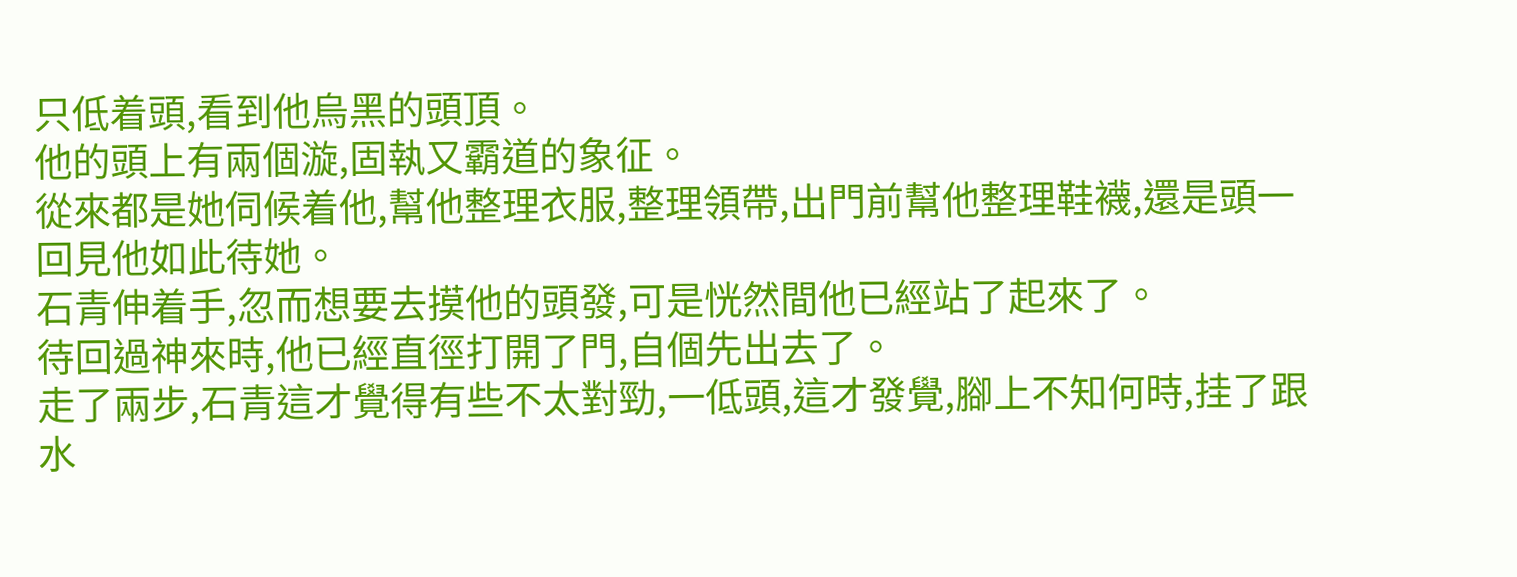只低着頭,看到他烏黑的頭頂。
他的頭上有兩個漩,固執又霸道的象征。
從來都是她伺候着他,幫他整理衣服,整理領帶,出門前幫他整理鞋襪,還是頭一回見他如此待她。
石青伸着手,忽而想要去摸他的頭發,可是恍然間他已經站了起來了。
待回過神來時,他已經直徑打開了門,自個先出去了。
走了兩步,石青這才覺得有些不太對勁,一低頭,這才發覺,腳上不知何時,挂了跟水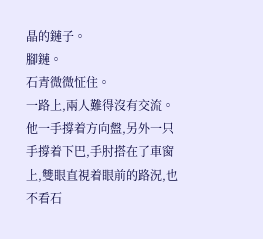晶的鏈子。
腳鏈。
石青微微怔住。
一路上,兩人難得沒有交流。
他一手撐着方向盤,另外一只手撐着下巴,手肘搭在了車窗上,雙眼直視着眼前的路況,也不看石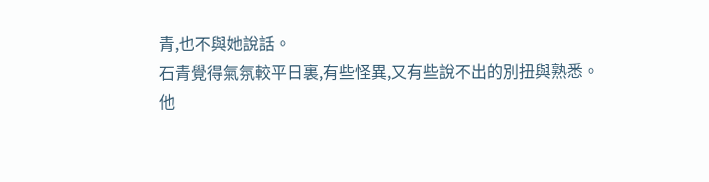青,也不與她說話。
石青覺得氣氛較平日裏,有些怪異,又有些說不出的別扭與熟悉。
他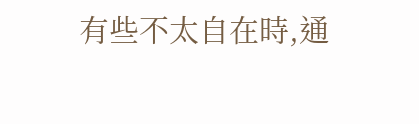有些不太自在時,通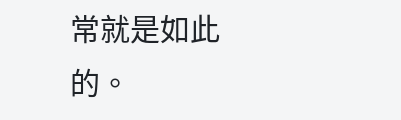常就是如此的。